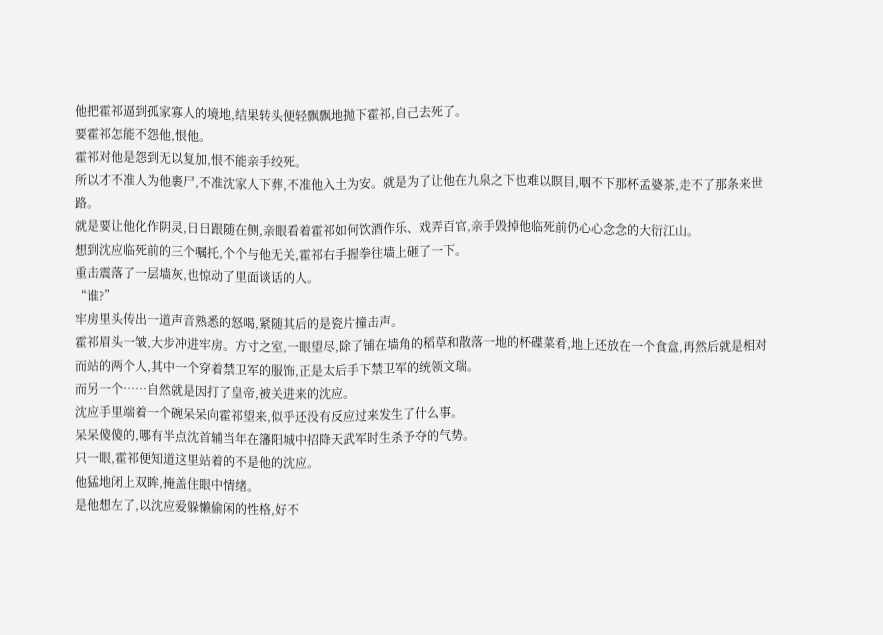他把霍祁逼到孤家寡人的境地,结果转头便轻飘飘地抛下霍祁,自己去死了。
要霍祁怎能不怨他,恨他。
霍祁对他是怨到无以复加,恨不能亲手绞死。
所以才不准人为他裹尸,不准沈家人下葬,不准他入土为安。就是为了让他在九泉之下也难以瞑目,咽不下那杯孟婆茶,走不了那条来世路。
就是要让他化作阴灵,日日跟随在侧,亲眼看着霍祁如何饮酒作乐、戏弄百官,亲手毁掉他临死前仍心心念念的大衍江山。
想到沈应临死前的三个嘱托,个个与他无关,霍祁右手握拳往墙上砸了一下。
重击震落了一层墙灰,也惊动了里面谈话的人。
“谁?”
牢房里头传出一道声音熟悉的怒喝,紧随其后的是瓷片撞击声。
霍祁眉头一皱,大步冲进牢房。方寸之室,一眼望尽,除了铺在墙角的稻草和散落一地的杯碟菜肴,地上还放在一个食盒,再然后就是相对而站的两个人,其中一个穿着禁卫军的服饰,正是太后手下禁卫军的统领文瑞。
而另一个……自然就是因打了皇帝,被关进来的沈应。
沈应手里端着一个碗呆呆向霍祁望来,似乎还没有反应过来发生了什么事。
呆呆傻傻的,哪有半点沈首辅当年在籓阳城中招降天武军时生杀予夺的气势。
只一眼,霍祁便知道这里站着的不是他的沈应。
他猛地闭上双眸,掩盖住眼中情绪。
是他想左了,以沈应爱躲懒偷闲的性格,好不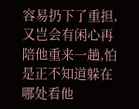容易扔下了重担,又岂会有闲心再陪他重来一趟,怕是正不知道躲在哪处看他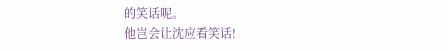的笑话呢。
他岂会让沈应看笑话!